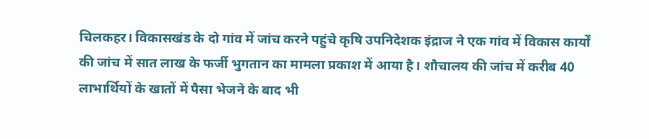चिलकहर। विकासखंड के दो गांव में जांच करने पहुंचे कृषि उपनिदेशक इंद्राज ने एक गांव में विकास कार्यों की जांच में सात लाख के फर्जी भुगतान का मामला प्रकाश में आया है। शौचालय की जांच में करीब 40 लाभार्थियों के खातों में पैसा भेजने के बाद भी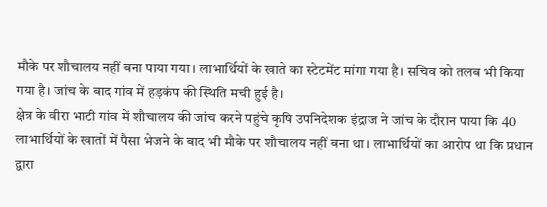मौके पर शौचालय नहीं बना पाया गया। लाभार्थियों के खाते का स्टेटमेंट मांगा गया है। सचिव को तलब भी किया गया है। जांच के बाद गांव में हड़कंप की स्थिति मची हुई है।
क्षेत्र के वीरा भाटी गांव में शौचालय की जांच करने पहुंचे कृषि उपनिदेशक इंद्राज ने जांच के दौरान पाया कि 40 लाभार्थियों के खातों में पैसा भेजने के बाद भी मौके पर शौचालय नहीं बना था। लाभार्थियों का आरोप था कि प्रधान द्वारा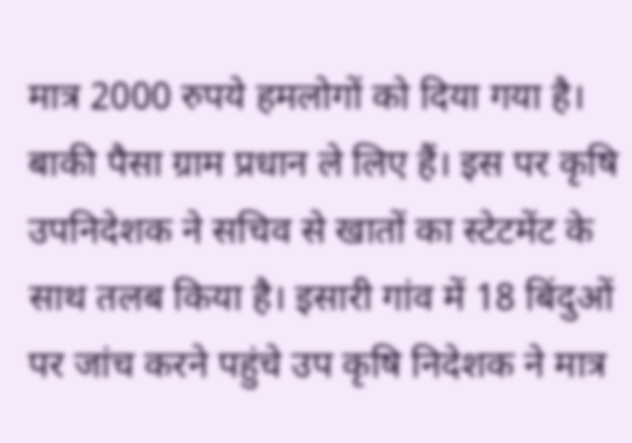मात्र 2000 रुपये हमलोगों को दिया गया है। बाकी पैसा ग्राम प्रधान ले लिए हैं। इस पर कृषि उपनिदेशक ने सचिव से खातों का स्टेटमेंट के साथ तलब किया है। इसारी गांव में 18 बिंदुओं पर जांच करने पहुंचे उप कृषि निदेशक ने मात्र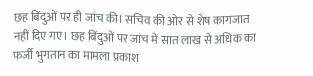छह बिंदुओं पर ही जांच की। सचिव की ओर से शेष कागजात नहीं दिए गए। छह बिंदुओं पर जांच में सात लाख से अधिक का फर्जी भुगतान का मामला प्रकाश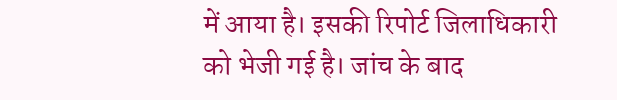में आया है। इसकी रिपोर्ट जिलाधिकारी को भेजी गई है। जांच के बाद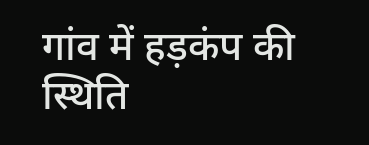गांव में हड़कंप की स्थिति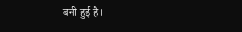बनी हुई है।